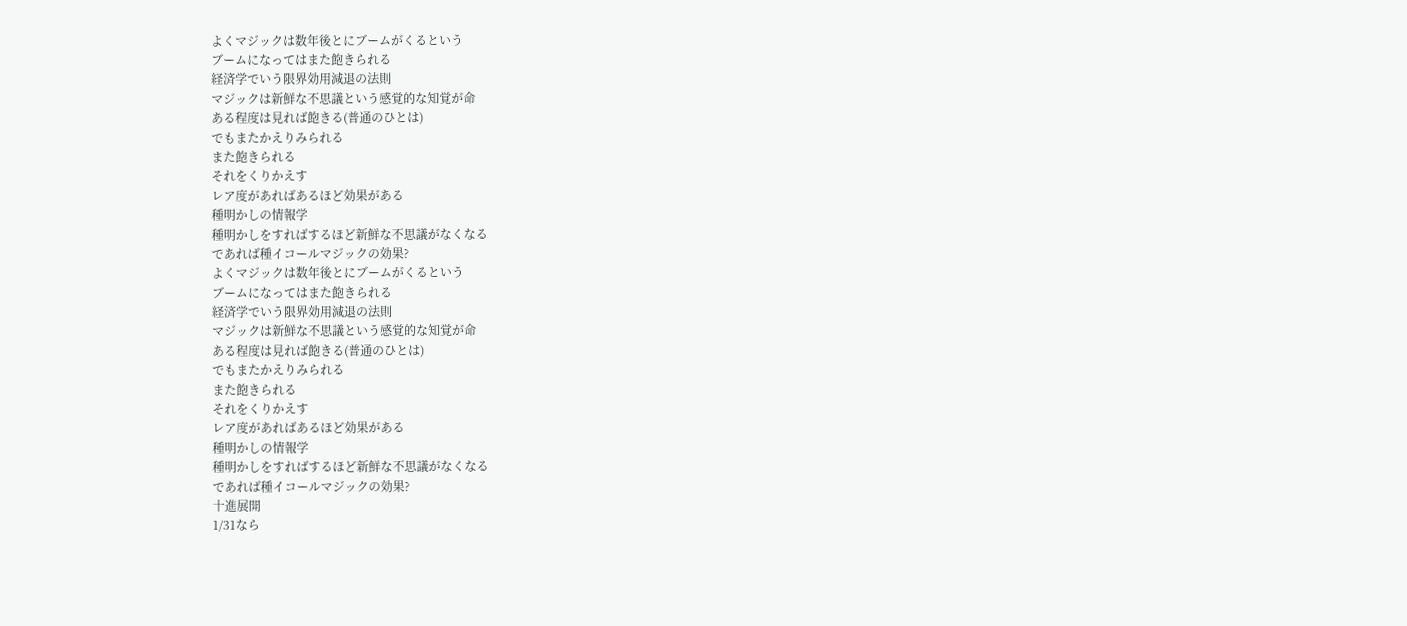よくマジックは数年後とにブームがくるという
ブームになってはまた飽きられる
経済学でいう限界効用減退の法則
マジックは新鮮な不思議という感覚的な知覚が命
ある程度は見れば飽きる(普通のひとは)
でもまたかえりみられる
また飽きられる
それをくりかえす
レア度があればあるほど効果がある
種明かしの情報学
種明かしをすればするほど新鮮な不思議がなくなる
であれば種イコールマジックの効果?
よくマジックは数年後とにブームがくるという
ブームになってはまた飽きられる
経済学でいう限界効用減退の法則
マジックは新鮮な不思議という感覚的な知覚が命
ある程度は見れば飽きる(普通のひとは)
でもまたかえりみられる
また飽きられる
それをくりかえす
レア度があればあるほど効果がある
種明かしの情報学
種明かしをすればするほど新鮮な不思議がなくなる
であれば種イコールマジックの効果?
十進展開
1/31なら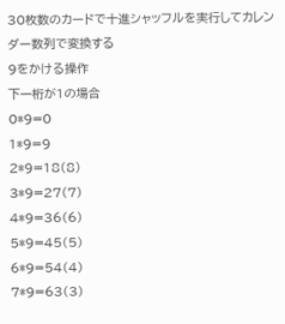30枚数のカードで十進シャッフルを実行してカレンダー数列で変換する
9をかける操作
下一桁が1の場合
0*9=0
1*9=9
2*9=18(8)
3*9=27(7)
4*9=36(6)
5*9=45(5)
6*9=54(4)
7*9=63(3)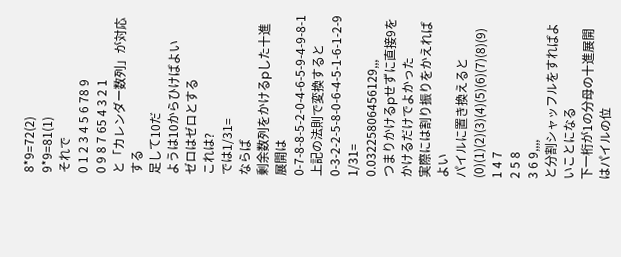8*9=72(2)
9*9=81(1)
それで
0 1 2 3 4 5 6 78 9
0 9 8 7 65 4 3 2 1
と「カレンダー数列」が対応する
足して10だ
ようは10からひけばよい
ゼロはゼロとする
これは?
では1/31=
ならば
剰余数列をかけるpした十進展開は
0-7-8-8-5-2-0-4-6-5-9-4-9-8-1
上記の法則で変換すると
0-3-2-2-5-8-0-6-4-5-1-6-1-2-9
1/31=
0.03225806456129,,,
つまりかけるpせずに直接9をかけるだけでよかった
実際には割り振りをかえればよい
パイルに置き換えると
(0)(1)(2)(3)(4)(5)(6)(7)(8)(9)
1 4 7
2 5 8
3 6 9,,,,
と分割シャッフルをすればよいことになる
下一桁が1の分母の十進展開はパイルの位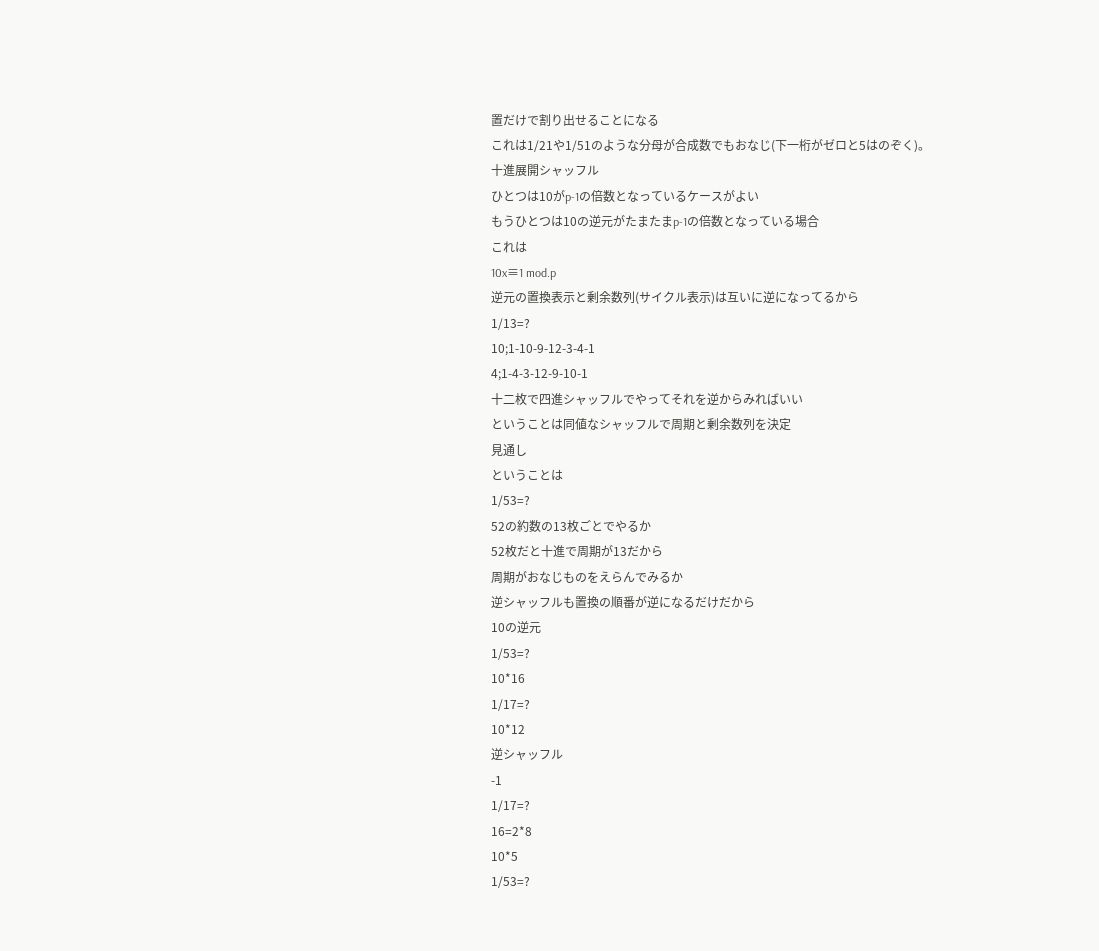置だけで割り出せることになる
これは1/21や1/51のような分母が合成数でもおなじ(下一桁がゼロと5はのぞく)。
十進展開シャッフル
ひとつは10がp-1の倍数となっているケースがよい
もうひとつは10の逆元がたまたまp-1の倍数となっている場合
これは
10x≡1 mod.p
逆元の置換表示と剰余数列(サイクル表示)は互いに逆になってるから
1/13=?
10;1-10-9-12-3-4-1
4;1-4-3-12-9-10-1
十二枚で四進シャッフルでやってそれを逆からみればいい
ということは同値なシャッフルで周期と剰余数列を決定
見通し
ということは
1/53=?
52の約数の13枚ごとでやるか
52枚だと十進で周期が13だから
周期がおなじものをえらんでみるか
逆シャッフルも置換の順番が逆になるだけだから
10の逆元
1/53=?
10*16
1/17=?
10*12
逆シャッフル
-1
1/17=?
16=2*8
10*5
1/53=?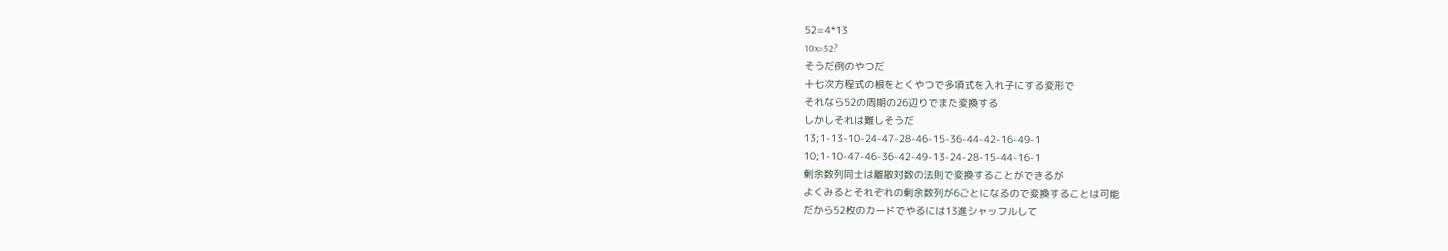52=4*13
10x=52?
そうだ例のやつだ
十七次方程式の根をとくやつで多項式を入れ子にする変形で
それなら52の周期の26辺りでまた変換する
しかしそれは難しそうだ
13;1-13-10-24-47-28-46-15-36-44-42-16-49-1
10;1-10-47-46-36-42-49-13-24-28-15-44-16-1
剰余数列同士は離散対数の法則で変換することができるが
よくみるとそれぞれの剰余数列が6ごとになるので変換することは可能
だから52枚のカードでやるには13進シャッフルして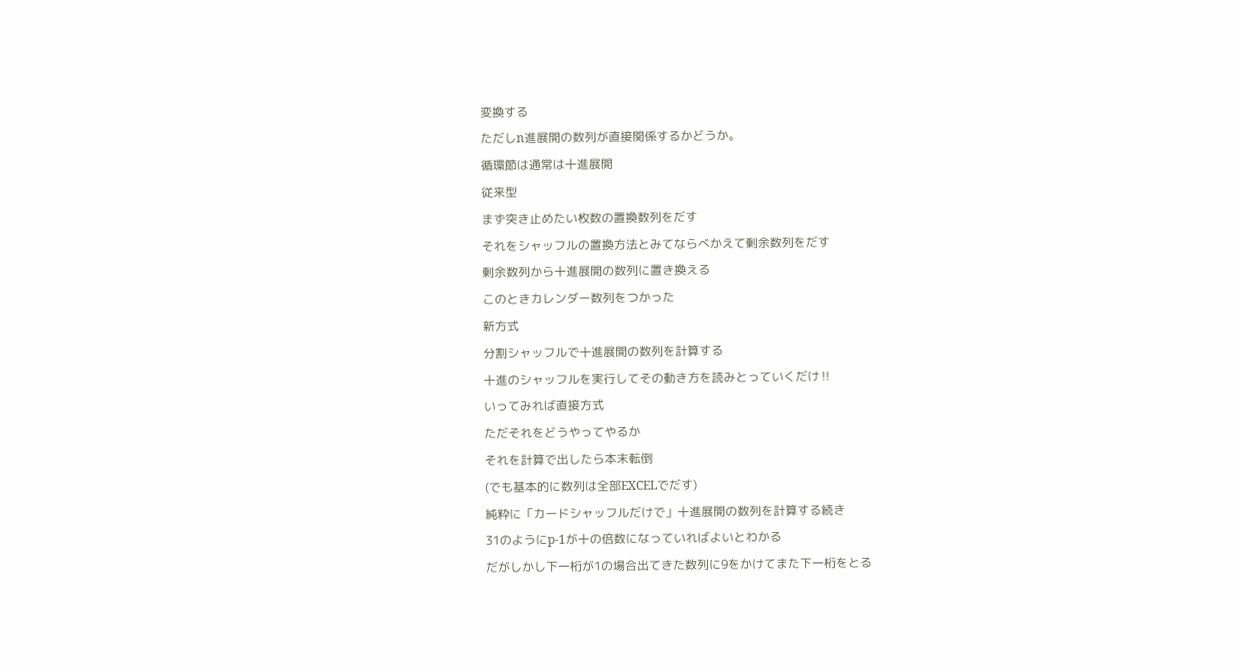変換する
ただしn進展開の数列が直接関係するかどうか。
循環節は通常は十進展開
従来型
まず突き止めたい枚数の置換数列をだす
それをシャッフルの置換方法とみてならべかえて剰余数列をだす
剰余数列から十進展開の数列に置き換える
このときカレンダー数列をつかった
新方式
分割シャッフルで十進展開の数列を計算する
十進のシャッフルを実行してその動き方を読みとっていくだけ‼
いってみれば直接方式
ただそれをどうやってやるか
それを計算で出したら本末転倒
(でも基本的に数列は全部EXCELでだす)
純粋に「カードシャッフルだけで」十進展開の数列を計算する続き
31のようにp-1が十の倍数になっていればよいとわかる
だがしかし下一桁が1の場合出てきた数列に9をかけてまた下一桁をとる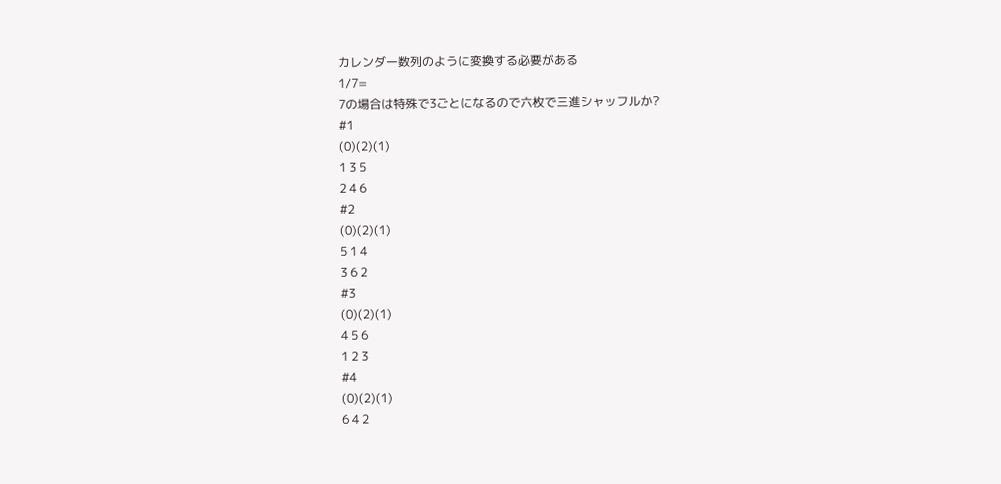カレンダー数列のように変換する必要がある
1/7=
7の場合は特殊で3ごとになるので六枚で三進シャッフルか?
#1
(0)(2)(1)
1 3 5
2 4 6
#2
(0)(2)(1)
5 1 4
3 6 2
#3
(0)(2)(1)
4 5 6
1 2 3
#4
(0)(2)(1)
6 4 2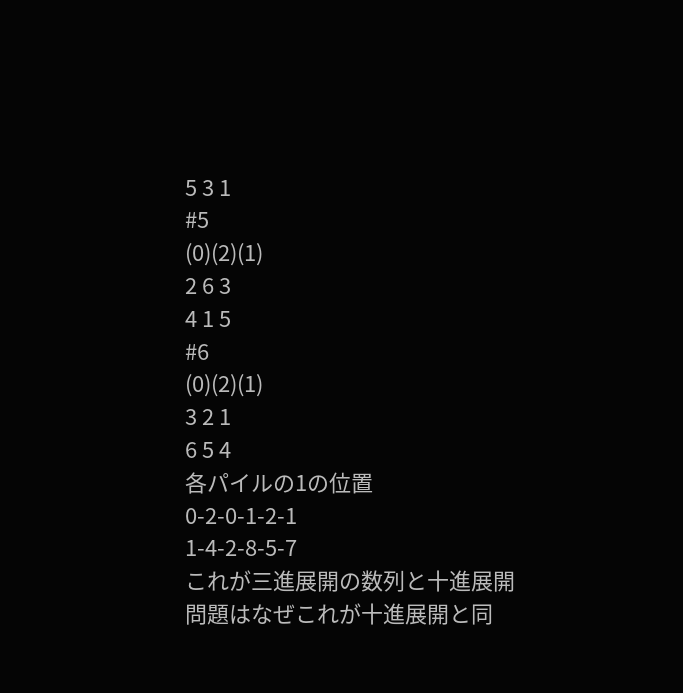5 3 1
#5
(0)(2)(1)
2 6 3
4 1 5
#6
(0)(2)(1)
3 2 1
6 5 4
各パイルの1の位置
0-2-0-1-2-1
1-4-2-8-5-7
これが三進展開の数列と十進展開
問題はなぜこれが十進展開と同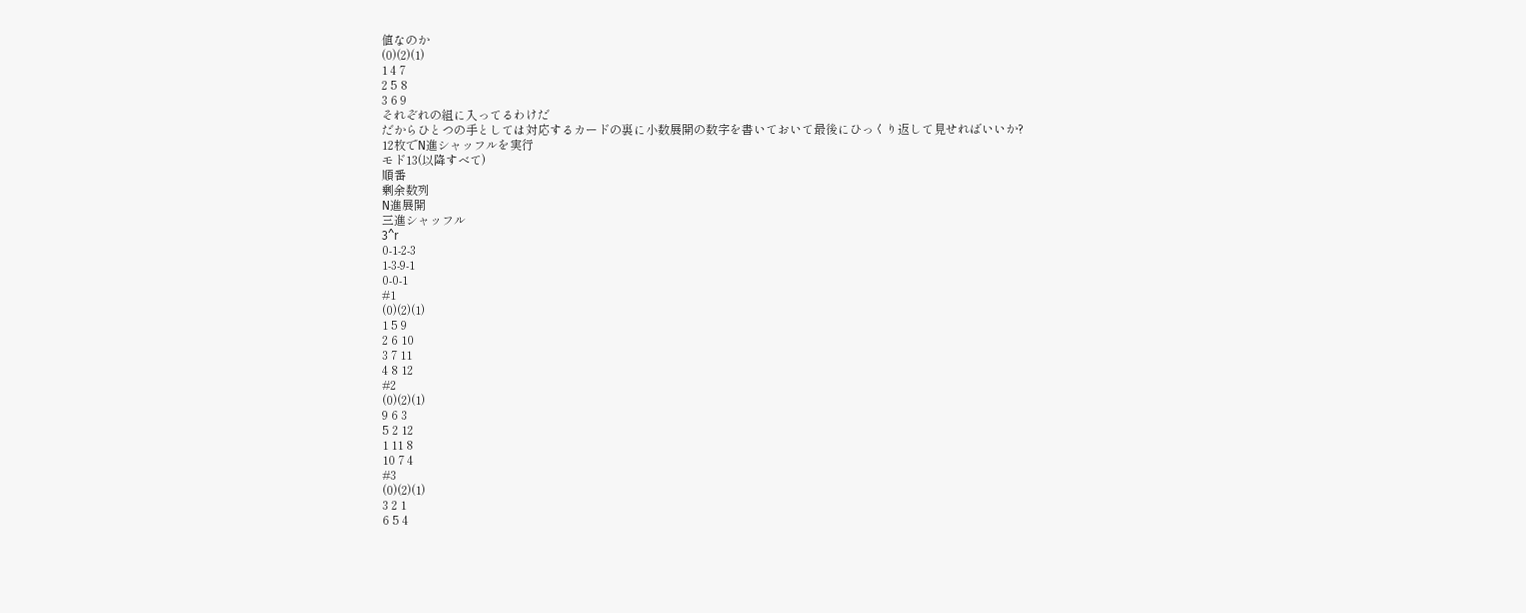値なのか
(0)(2)(1)
1 4 7
2 5 8
3 6 9
それぞれの組に入ってるわけだ
だからひとつの手としては対応するカードの裏に小数展開の数字を書いておいて最後にひっくり返して見せればいいか?
12枚でN進シャッフルを実行
モド13(以降すべて)
順番
剰余数列
N進展開
三進シャッフル
3^r
0-1-2-3
1-3-9-1
0-0-1
#1
(0)(2)(1)
1 5 9
2 6 10
3 7 11
4 8 12
#2
(0)(2)(1)
9 6 3
5 2 12
1 11 8
10 7 4
#3
(0)(2)(1)
3 2 1
6 5 4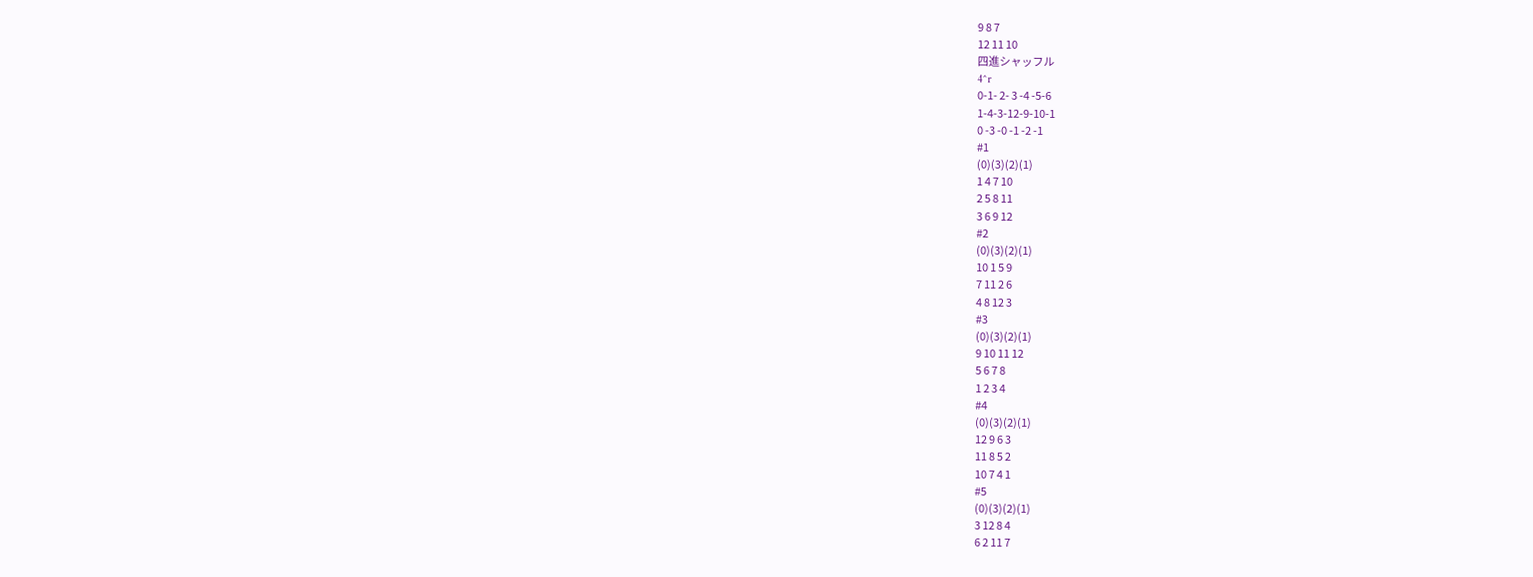9 8 7
12 11 10
四進シャッフル
4^r
0-1- 2- 3 -4 -5-6
1-4-3-12-9-10-1
0 -3 -0 -1 -2 -1
#1
(0)(3)(2)(1)
1 4 7 10
2 5 8 11
3 6 9 12
#2
(0)(3)(2)(1)
10 1 5 9
7 11 2 6
4 8 12 3
#3
(0)(3)(2)(1)
9 10 11 12
5 6 7 8
1 2 3 4
#4
(0)(3)(2)(1)
12 9 6 3
11 8 5 2
10 7 4 1
#5
(0)(3)(2)(1)
3 12 8 4
6 2 11 7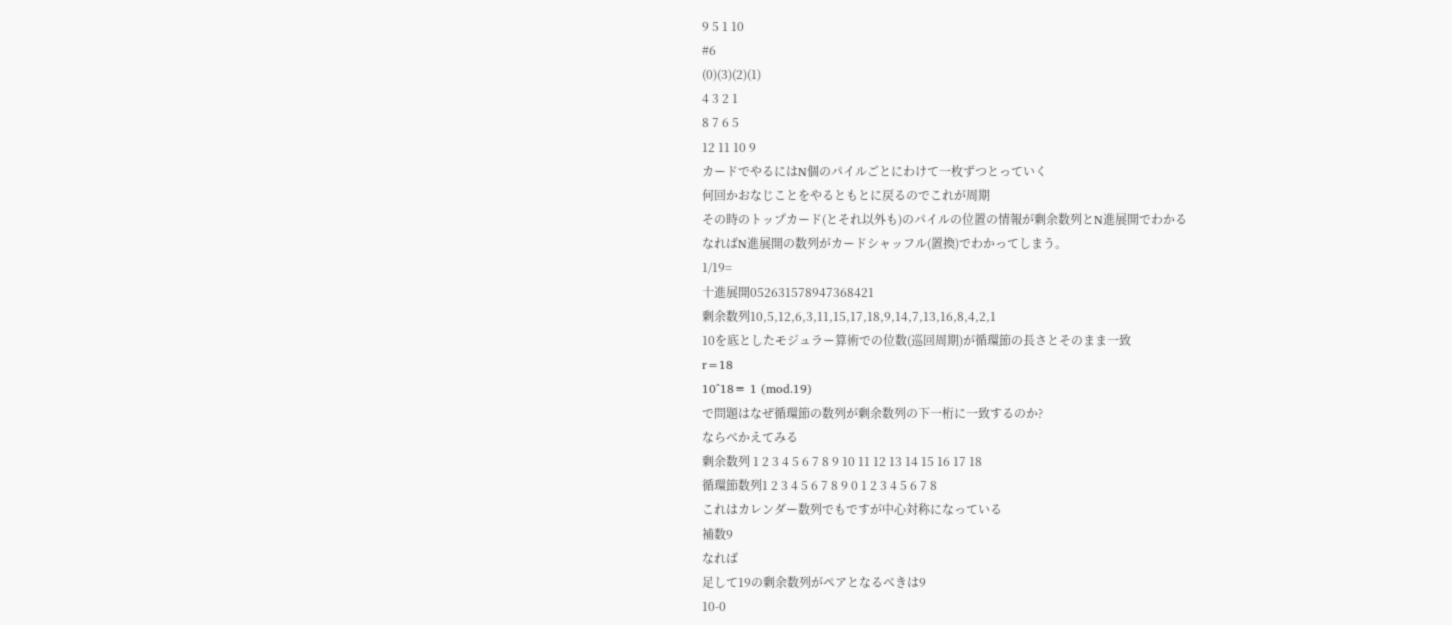9 5 1 10
#6
(0)(3)(2)(1)
4 3 2 1
8 7 6 5
12 11 10 9
カードでやるにはN個のパイルごとにわけて一枚ずつとっていく
何回かおなじことをやるともとに戻るのでこれが周期
その時のトップカード(とそれ以外も)のパイルの位置の情報が剰余数列とN進展開でわかる
なればN進展開の数列がカードシャッフル(置換)でわかってしまう。
1/19=
十進展開052631578947368421
剰余数列10,5,12,6,3,11,15,17,18,9,14,7,13,16,8,4,2,1
10を底としたモジュラー算術での位数(巡回周期)が循環節の長さとそのまま一致
r=18
10^18≡ 1 (mod.19)
で問題はなぜ循環節の数列が剰余数列の下一桁に一致するのか?
ならべかえてみる
剰余数列 1 2 3 4 5 6 7 8 9 10 11 12 13 14 15 16 17 18
循環節数列1 2 3 4 5 6 7 8 9 0 1 2 3 4 5 6 7 8
これはカレンダー数列でもですが中心対称になっている
補数9
なれば
足して19の剰余数列がペアとなるべきは9
10-0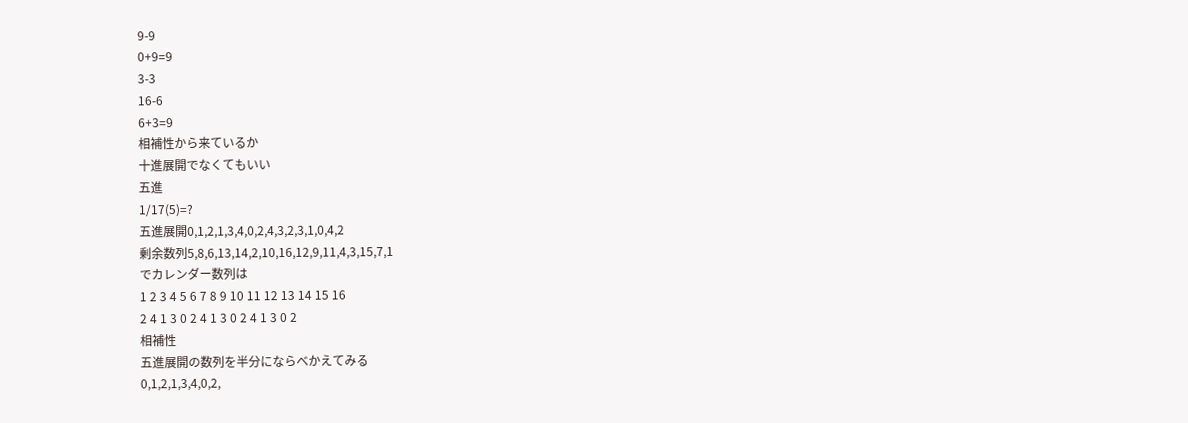9-9
0+9=9
3-3
16-6
6+3=9
相補性から来ているか
十進展開でなくてもいい
五進
1/17(5)=?
五進展開0,1,2,1,3,4,0,2,4,3,2,3,1,0,4,2
剰余数列5,8,6,13,14,2,10,16,12,9,11,4,3,15,7,1
でカレンダー数列は
1 2 3 4 5 6 7 8 9 10 11 12 13 14 15 16
2 4 1 3 0 2 4 1 3 0 2 4 1 3 0 2
相補性
五進展開の数列を半分にならべかえてみる
0,1,2,1,3,4,0,2,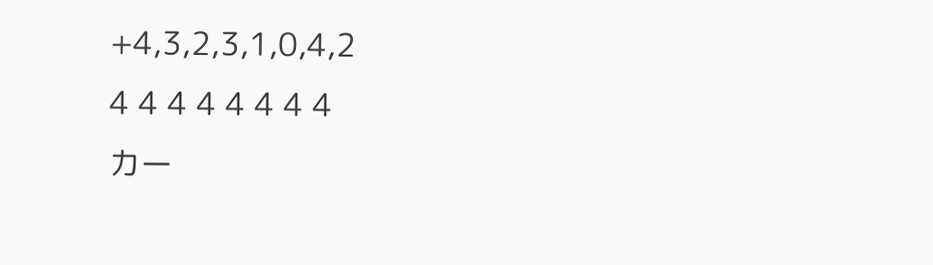+4,3,2,3,1,0,4,2
4 4 4 4 4 4 4 4
カー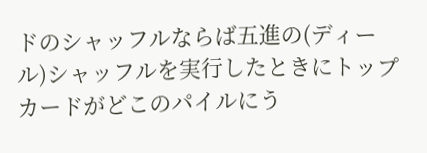ドのシャッフルならば五進の(ディール)シャッフルを実行したときにトップカードがどこのパイルにう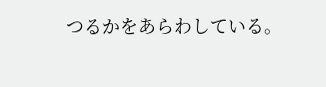つるかをあらわしている。